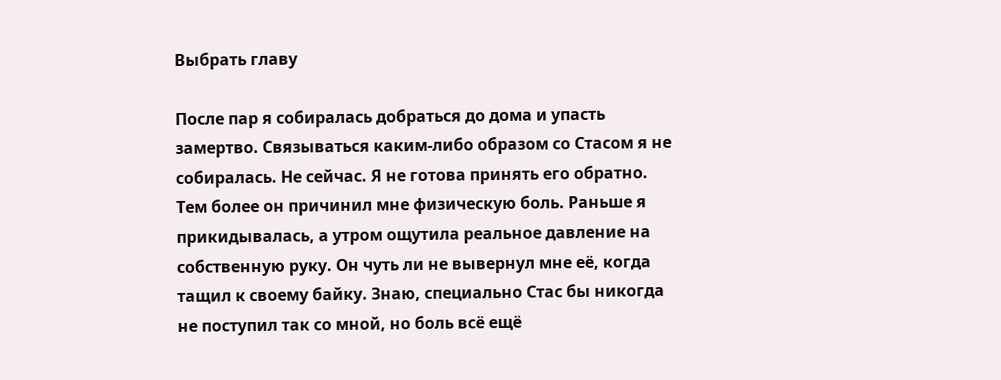Выбрать главу

После пар я собиралась добраться до дома и упасть замертво. Связываться каким-либо образом со Стасом я не собиралась. Не сейчас. Я не готова принять его обратно. Тем более он причинил мне физическую боль. Раньше я прикидывалась, а утром ощутила реальное давление на собственную руку. Он чуть ли не вывернул мне её, когда тащил к своему байку. Знаю, специально Стас бы никогда не поступил так со мной, но боль всё ещё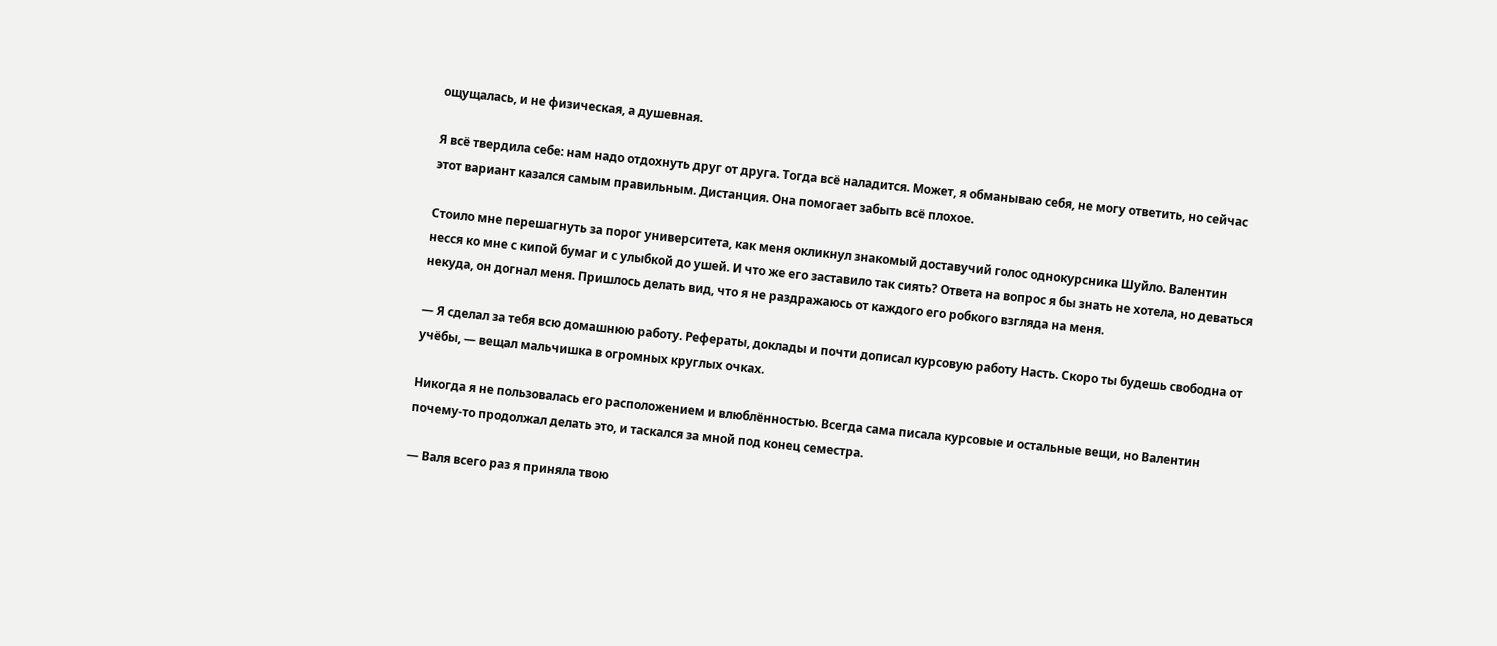ощущалась, и не физическая, а душевная.

Я всё твердила себе: нам надо отдохнуть друг от друга. Тогда всё наладится. Может, я обманываю себя, не могу ответить, но сейчас этот вариант казался самым правильным. Дистанция. Она помогает забыть всё плохое.

Стоило мне перешагнуть за порог университета, как меня окликнул знакомый доставучий голос однокурсника Шуйло. Валентин несся ко мне с кипой бумаг и с улыбкой до ушей. И что же его заставило так сиять? Ответа на вопрос я бы знать не хотела, но деваться некуда, он догнал меня. Пришлось делать вид, что я не раздражаюсь от каждого его робкого взгляда на меня.

— Я сделал за тебя всю домашнюю работу. Рефераты, доклады и почти дописал курсовую работу Насть. Скоро ты будешь свободна от учёбы, — вещал мальчишка в огромных круглых очках.

Никогда я не пользовалась его расположением и влюблённостью. Всегда сама писала курсовые и остальные вещи, но Валентин почему-то продолжал делать это, и таскался за мной под конец семестра.

— Валя всего раз я приняла твою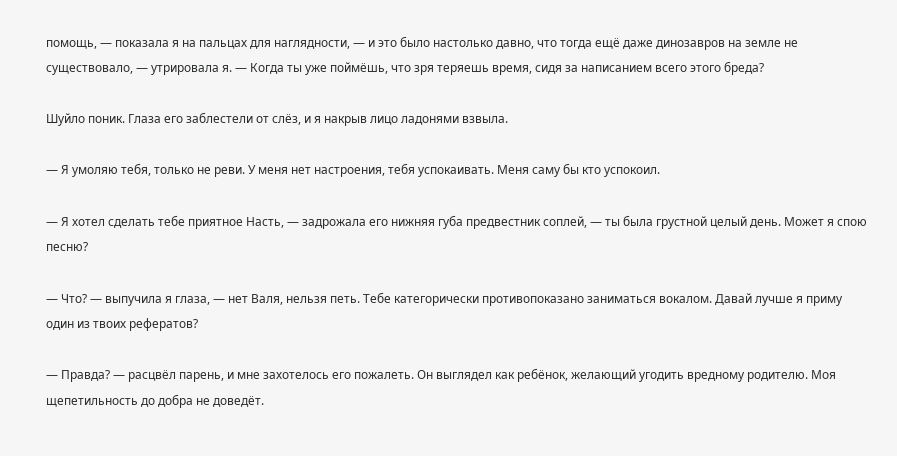помощь, — показала я на пальцах для наглядности, — и это было настолько давно, что тогда ещё даже динозавров на земле не существовало, — утрировала я. — Когда ты уже поймёшь, что зря теряешь время, сидя за написанием всего этого бреда?

Шуйло поник. Глаза его заблестели от слёз, и я накрыв лицо ладонями взвыла.

— Я умоляю тебя, только не реви. У меня нет настроения, тебя успокаивать. Меня саму бы кто успокоил.

— Я хотел сделать тебе приятное Насть, — задрожала его нижняя губа предвестник соплей, — ты была грустной целый день. Может я спою песню?

— Что? — выпучила я глаза, — нет Валя, нельзя петь. Тебе категорически противопоказано заниматься вокалом. Давай лучше я приму один из твоих рефератов?

— Правда? — расцвёл парень, и мне захотелось его пожалеть. Он выглядел как ребёнок, желающий угодить вредному родителю. Моя щепетильность до добра не доведёт.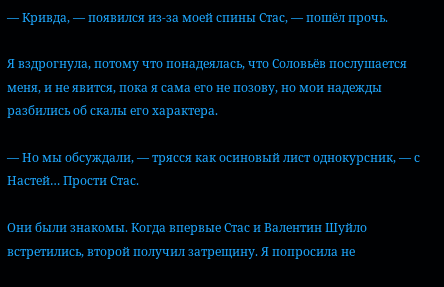— Кривда, — появился из-за моей спины Стас, — пошёл прочь.

Я вздрогнула, потому что понадеялась, что Соловьёв послушается меня, и не явится, пока я сама его не позову, но мои надежды разбились об скалы его характера.

— Но мы обсуждали, — трясся как осиновый лист однокурсник, — с Настей… Прости Стас.

Они были знакомы. Когда впервые Стас и Валентин Шуйло встретились, второй получил затрещину. Я попросила не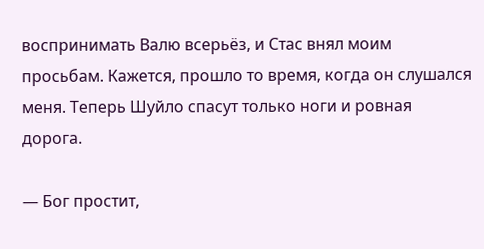воспринимать Валю всерьёз, и Стас внял моим просьбам. Кажется, прошло то время, когда он слушался меня. Теперь Шуйло спасут только ноги и ровная дорога.

— Бог простит,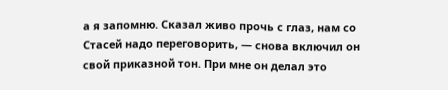а я запомню. Сказал живо прочь с глаз, нам со Стасей надо переговорить, — снова включил он свой приказной тон. При мне он делал это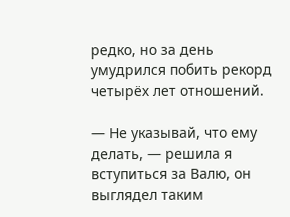редко, но за день умудрился побить рекорд четырёх лет отношений.

— Не указывай, что ему делать, — решила я вступиться за Валю, он выглядел таким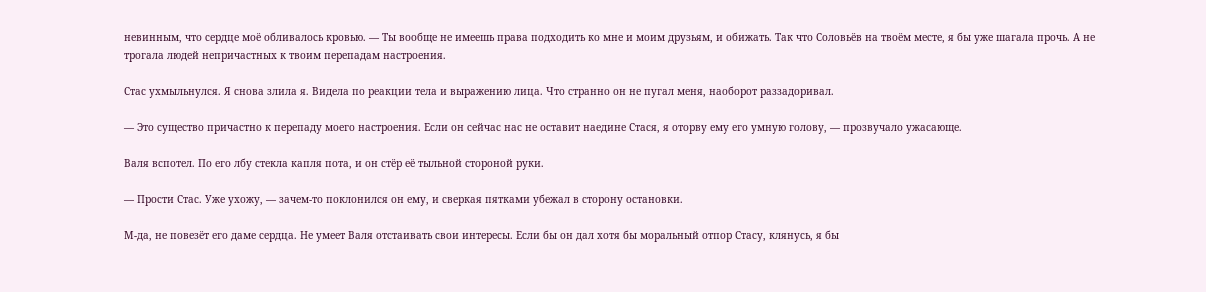невинным, что сердце моё обливалось кровью. — Ты вообще не имеешь права подходить ко мне и моим друзьям, и обижать. Так что Соловьёв на твоём месте, я бы уже шагала прочь. А не трогала людей непричастных к твоим перепадам настроения.

Стас ухмыльнулся. Я снова злила я. Видела по реакции тела и выражению лица. Что странно он не пугал меня, наоборот раззадоривал.

— Это существо причастно к перепаду моего настроения. Если он сейчас нас не оставит наедине Стася, я оторву ему его умную голову, — прозвучало ужасающе.

Валя вспотел. По его лбу стекла капля пота, и он стёр её тыльной стороной руки.

— Прости Стас. Уже ухожу, — зачем-то поклонился он ему, и сверкая пятками убежал в сторону остановки.

М-да, не повезёт его даме сердца. Не умеет Валя отстаивать свои интересы. Если бы он дал хотя бы моральный отпор Стасу, клянусь, я бы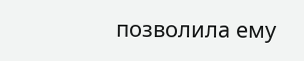позволила ему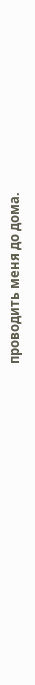проводить меня до дома.